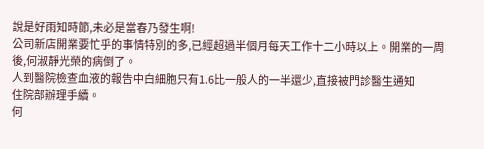說是好雨知時節,未必是當春乃發生啊!
公司新店開業要忙乎的事情特別的多,已經超過半個月每天工作十二小時以上。開業的一周後,何淑靜光榮的病倒了。
人到醫院檢查血液的報告中白細胞只有1.6比一般人的一半還少,直接被門診醫生通知
住院部辦理手續。
何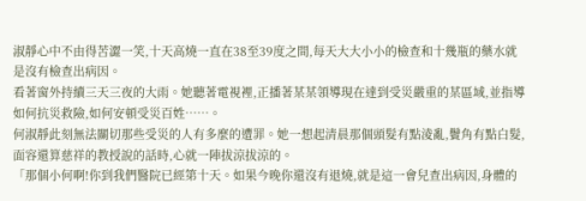淑靜心中不由得苦澀一笑,十天高燒一直在38至39度之間,每天大大小小的檢查和十幾瓶的藥水就是沒有檢查出病因。
看著窗外持續三天三夜的大雨。她聽著電視裡,正播著某某領導現在達到受災嚴重的某區域,並指導如何抗災救險,如何安頓受災百姓……。
何淑靜此刻無法關切那些受災的人有多麼的遭罪。她一想起清晨那個頭髮有點淩亂,鬢角有點白髮,面容還算慈祥的教授說的話時,心就一陣拔涼拔涼的。
「那個小何啊!你到我們醫院已經第十天。如果今晚你還沒有退燒,就是這一會兒查出病因,身體的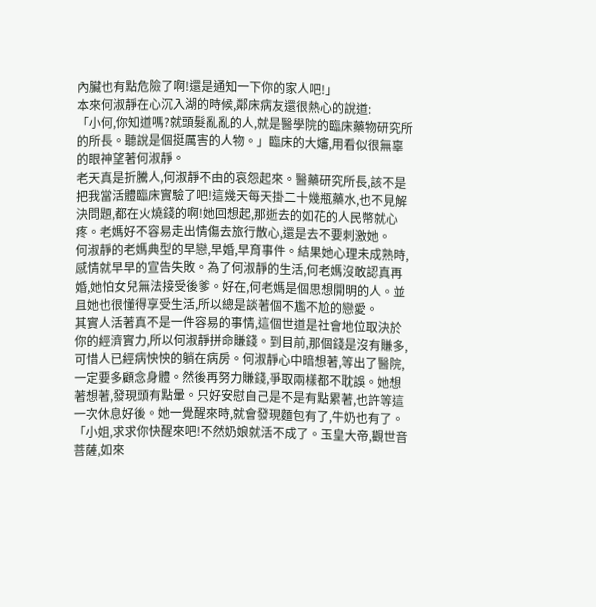內臟也有點危險了啊!還是通知一下你的家人吧!」
本來何淑靜在心沉入湖的時候,鄰床病友還很熱心的說道:
「小何,你知道嗎?就頭髮亂亂的人,就是醫學院的臨床藥物研究所的所長。聽說是個挺厲害的人物。」臨床的大嬸,用看似很無辜的眼神望著何淑靜。
老天真是折騰人,何淑靜不由的哀怨起來。醫藥研究所長,該不是把我當活體臨床實驗了吧!這幾天每天掛二十幾瓶藥水,也不見解決問題,都在火燒錢的啊!她回想起,那逝去的如花的人民幣就心疼。老媽好不容易走出情傷去旅行散心,還是去不要刺激她。
何淑靜的老媽典型的早戀,早婚,早育事件。結果她心理未成熟時,感情就早早的宣告失敗。為了何淑靜的生活,何老媽沒敢認真再婚,她怕女兒無法接受後爹。好在,何老媽是個思想開明的人。並且她也很懂得享受生活,所以總是談著個不尷不尬的戀愛。
其實人活著真不是一件容易的事情,這個世道是社會地位取決於你的經濟實力,所以何淑靜拼命賺錢。到目前,那個錢是沒有賺多,可惜人已經病怏怏的躺在病房。何淑靜心中暗想著,等出了醫院,一定要多顧念身體。然後再努力賺錢,爭取兩樣都不耽誤。她想著想著,發現頭有點暈。只好安慰自己是不是有點累著,也許等這一次休息好後。她一覺醒來時,就會發現麵包有了,牛奶也有了。
「小姐,求求你快醒來吧!不然奶娘就活不成了。玉皇大帝,觀世音菩薩,如來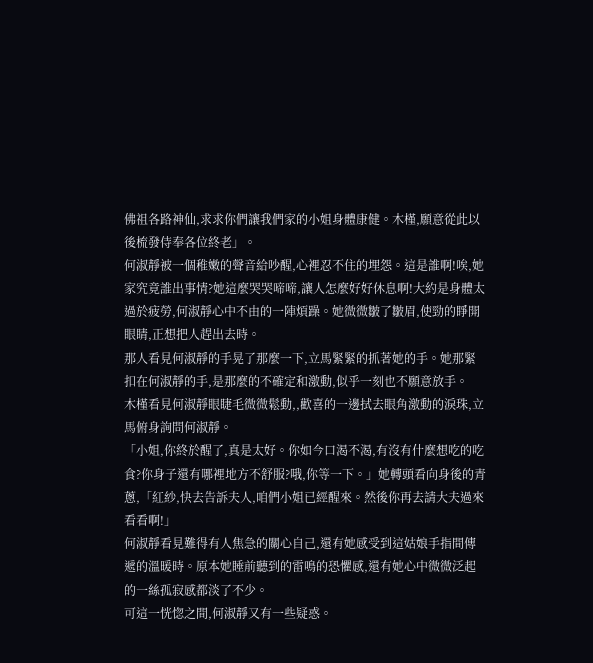佛祖各路神仙,求求你們讓我們家的小姐身體康健。木槿,願意從此以後梳發侍奉各位終老」。
何淑靜被一個稚嫩的聲音給吵醒,心裡忍不住的埋怨。這是誰啊!唉,她家究竟誰出事情?她這麼哭哭啼啼,讓人怎麼好好休息啊!大約是身體太過於疲勞,何淑靜心中不由的一陣煩躁。她微微皺了皺眉,使勁的睜開眼睛,正想把人趕出去時。
那人看見何淑靜的手晃了那麼一下,立馬緊緊的抓著她的手。她那緊扣在何淑靜的手,是那麼的不確定和激動,似乎一刻也不願意放手。
木槿看見何淑靜眼睫毛微微鬆動,,歡喜的一邊拭去眼角激動的淚珠,立馬俯身詢問何淑靜。
「小姐,你終於醒了,真是太好。你如今口渴不渴,有沒有什麼想吃的吃食?你身子還有哪裡地方不舒服?哦,你等一下。」她轉頭看向身後的青蔥,「紅紗,快去告訴夫人,咱們小姐已經醒來。然後你再去請大夫過來看看啊!」
何淑靜看見難得有人焦急的關心自己,還有她感受到這姑娘手指間傳遞的溫暖時。原本她睡前聽到的雷鳴的恐懼感,還有她心中微微泛起的一絲孤寂感都淡了不少。
可這一恍惚之間,何淑靜又有一些疑惑。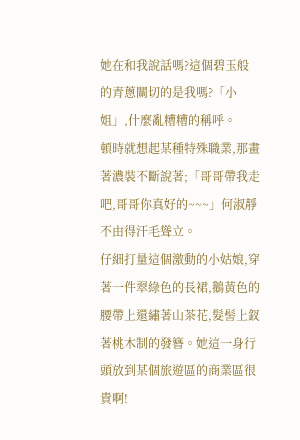她在和我說話嗎?這個碧玉般的青蔥關切的是我嗎?「小姐」,什麼亂糟糟的稱呼。
頓時就想起某種特殊職業,那畫著濃裝不斷說著;「哥哥帶我走吧,哥哥你真好的~~~」何淑靜不由得汗毛聳立。
仔細打量這個激動的小姑娘,穿著一件翠綠色的長裙,鵝黃色的腰帶上還繡著山茶花,髮髻上釵著桃木制的發簪。她這一身行頭放到某個旅遊區的商業區很貴啊!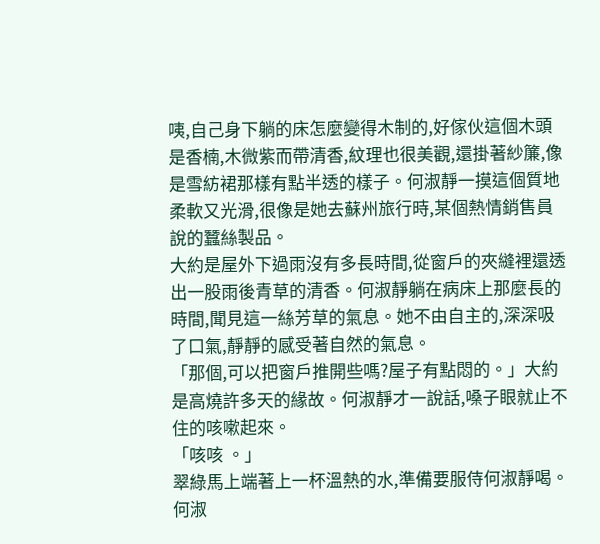咦,自己身下躺的床怎麼變得木制的,好傢伙這個木頭是香楠,木微紫而帶清香,紋理也很美觀,還掛著紗簾,像是雪紡裙那樣有點半透的樣子。何淑靜一摸這個質地柔軟又光滑,很像是她去蘇州旅行時,某個熱情銷售員說的蠶絲製品。
大約是屋外下過雨沒有多長時間,從窗戶的夾縫裡還透出一股雨後青草的清香。何淑靜躺在病床上那麼長的時間,聞見這一絲芳草的氣息。她不由自主的,深深吸了口氣,靜靜的感受著自然的氣息。
「那個,可以把窗戶推開些嗎?屋子有點悶的。」大約是高燒許多天的緣故。何淑靜才一說話,嗓子眼就止不住的咳嗽起來。
「咳咳 。」
翠綠馬上端著上一杯溫熱的水,準備要服侍何淑靜喝。
何淑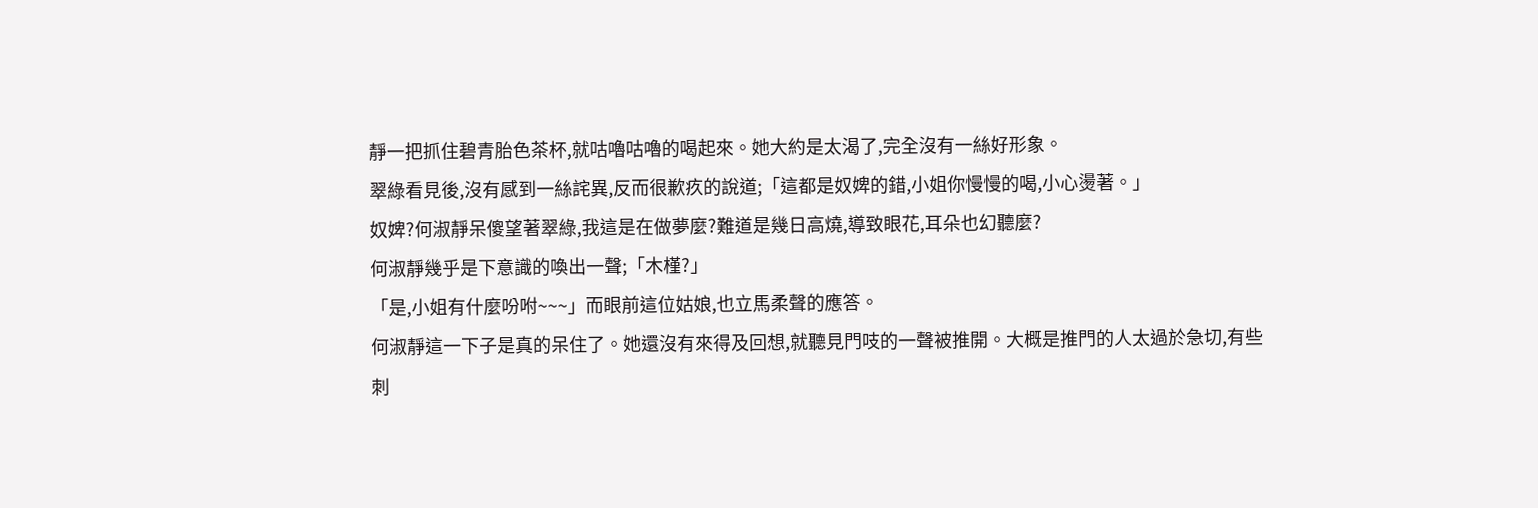靜一把抓住碧青胎色茶杯,就咕嚕咕嚕的喝起來。她大約是太渴了,完全沒有一絲好形象。
翠綠看見後,沒有感到一絲詫異,反而很歉疚的說道;「這都是奴婢的錯,小姐你慢慢的喝,小心燙著。」
奴婢?何淑靜呆傻望著翠綠,我這是在做夢麼?難道是幾日高燒,導致眼花,耳朵也幻聽麼?
何淑靜幾乎是下意識的喚出一聲;「木槿?」
「是,小姐有什麼吩咐~~~」而眼前這位姑娘,也立馬柔聲的應答。
何淑靜這一下子是真的呆住了。她還沒有來得及回想,就聽見門吱的一聲被推開。大概是推門的人太過於急切,有些刺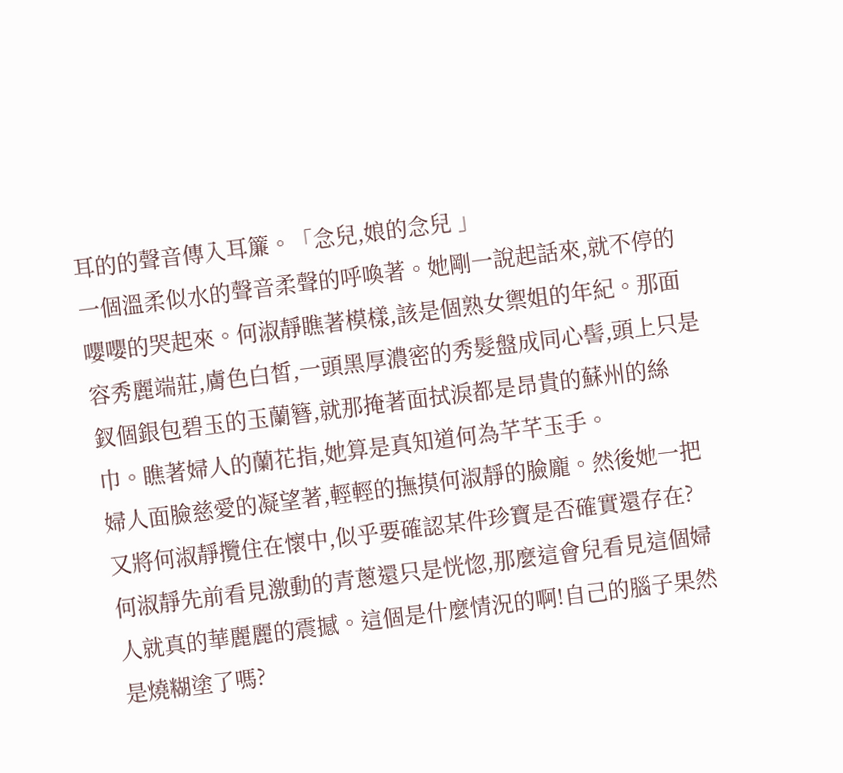耳的的聲音傳入耳簾。「念兒,娘的念兒 」
一個溫柔似水的聲音柔聲的呼喚著。她剛一說起話來,就不停的嚶嚶的哭起來。何淑靜瞧著模樣,該是個熟女禦姐的年紀。那面容秀麗端莊,膚色白皙,一頭黑厚濃密的秀髮盤成同心髻,頭上只是釵個銀包碧玉的玉蘭簪,就那掩著面拭淚都是昂貴的蘇州的絲巾。瞧著婦人的蘭花指,她算是真知道何為芊芊玉手。
婦人面臉慈愛的凝望著,輕輕的撫摸何淑靜的臉龐。然後她一把又將何淑靜攬住在懷中,似乎要確認某件珍寶是否確實還存在?
何淑靜先前看見激動的青蔥還只是恍惚,那麼這會兒看見這個婦人就真的華麗麗的震撼。這個是什麼情況的啊!自己的腦子果然是燒糊塗了嗎?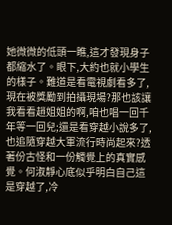她微微的低頭一瞧,這才發現身子都縮水了。眼下,大約也就小學生的樣子。難道是看電視劇看多了,現在被獎勵到拍攝現場?那也該讓我看看趙姐姐的啊,咱也唱一回千年等一回兒;還是看穿越小說多了,也追隨穿越大軍流行時尚起來?透著份古怪和一份觸覺上的真實感覺。何淑靜心底似乎明白自己這是穿越了,冷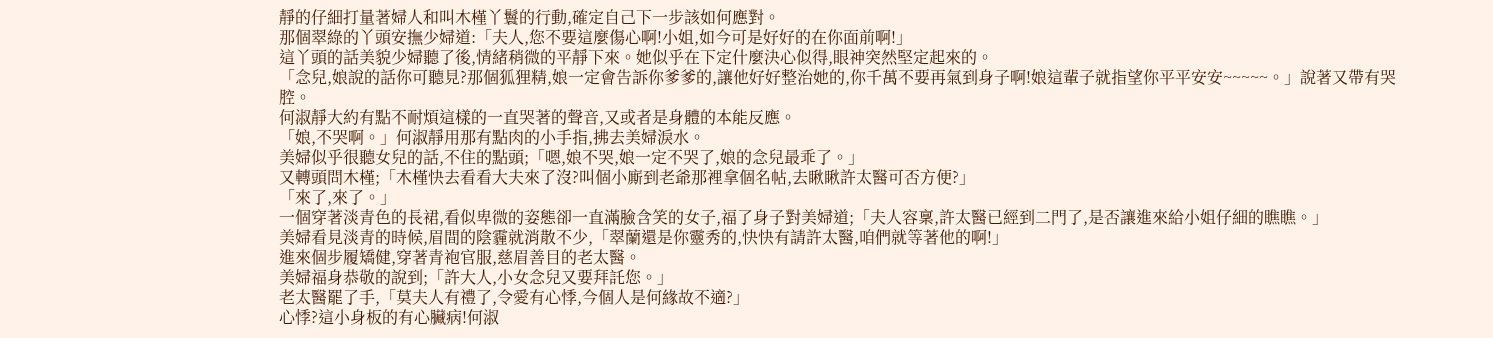靜的仔細打量著婦人和叫木槿丫鬟的行動,確定自己下一步該如何應對。
那個翠綠的丫頭安撫少婦道:「夫人,您不要這麼傷心啊!小姐,如今可是好好的在你面前啊!」
這丫頭的話美貌少婦聽了後,情緒稍微的平靜下來。她似乎在下定什麼決心似得,眼神突然堅定起來的。
「念兒,娘說的話你可聽見?那個狐狸精,娘一定會告訴你爹爹的,讓他好好整治她的,你千萬不要再氣到身子啊!娘這輩子就指望你平平安安~~~~~。」說著又帶有哭腔。
何淑靜大約有點不耐煩這樣的一直哭著的聲音,又或者是身體的本能反應。
「娘,不哭啊。」何淑靜用那有點肉的小手指,拂去美婦淚水。
美婦似乎很聽女兒的話,不住的點頭;「嗯,娘不哭,娘一定不哭了,娘的念兒最乖了。」
又轉頭問木槿;「木槿快去看看大夫來了沒?叫個小廝到老爺那裡拿個名帖,去瞅瞅許太醫可否方便?」
「來了,來了。」
一個穿著淡青色的長裙,看似卑微的姿態卻一直滿臉含笑的女子,福了身子對美婦道;「夫人容稟,許太醫已經到二門了,是否讓進來給小姐仔細的瞧瞧。」
美婦看見淡青的時候,眉間的陰霾就消散不少,「翠蘭還是你靈秀的,快快有請許太醫,咱們就等著他的啊!」
進來個步履矯健,穿著青袍官服,慈眉善目的老太醫。
美婦福身恭敬的說到;「許大人,小女念兒又要拜託您。」
老太醫罷了手,「莫夫人有禮了,令愛有心悸,今個人是何緣故不適?」
心悸?這小身板的有心臟病!何淑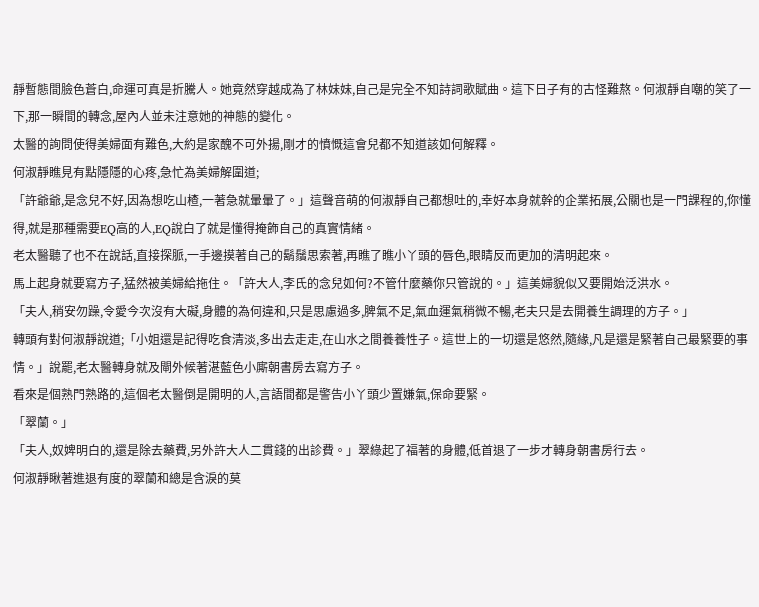靜暫態間臉色蒼白,命運可真是折騰人。她竟然穿越成為了林妹妹,自己是完全不知詩詞歌賦曲。這下日子有的古怪難熬。何淑靜自嘲的笑了一下,那一瞬間的轉念,屋內人並未注意她的神態的變化。
太醫的詢問使得美婦面有難色,大約是家醜不可外揚,剛才的憤慨這會兒都不知道該如何解釋。
何淑靜瞧見有點隱隱的心疼,急忙為美婦解圍道;
「許爺爺,是念兒不好,因為想吃山楂,一著急就暈暈了。」這聲音萌的何淑靜自己都想吐的,幸好本身就幹的企業拓展,公關也是一門課程的,你懂得,就是那種需要EQ高的人,EQ說白了就是懂得掩飾自己的真實情緒。
老太醫聽了也不在說話,直接探脈,一手邊摸著自己的鬍鬚思索著,再瞧了瞧小丫頭的唇色,眼睛反而更加的清明起來。
馬上起身就要寫方子,猛然被美婦給拖住。「許大人,李氏的念兒如何?不管什麼藥你只管說的。」這美婦貌似又要開始泛洪水。
「夫人,稍安勿躁,令愛今次沒有大礙,身體的為何違和,只是思慮過多,脾氣不足,氣血運氣稍微不暢,老夫只是去開養生調理的方子。」
轉頭有對何淑靜說道;「小姐還是記得吃食清淡,多出去走走,在山水之間養養性子。這世上的一切還是悠然,隨緣,凡是還是緊著自己最緊要的事情。」說罷,老太醫轉身就及閘外候著湛藍色小廝朝書房去寫方子。
看來是個熟門熟路的,這個老太醫倒是開明的人,言語間都是警告小丫頭少置嫌氣,保命要緊。
「翠蘭。」
「夫人,奴婢明白的,還是除去藥費,另外許大人二貫錢的出診費。」翠綠起了福著的身體,低首退了一步才轉身朝書房行去。
何淑靜瞅著進退有度的翠蘭和總是含淚的莫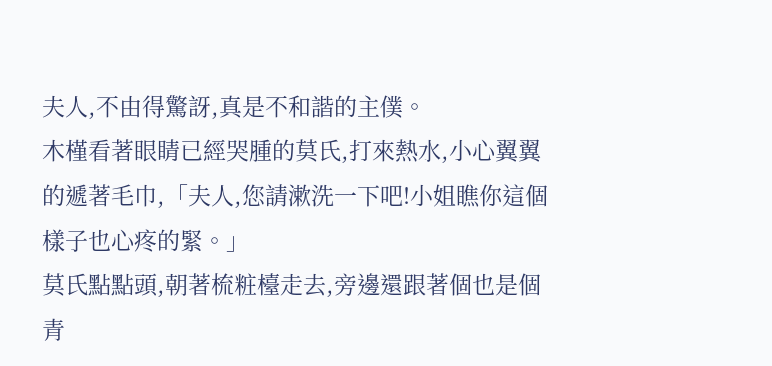夫人,不由得驚訝,真是不和諧的主僕。
木槿看著眼睛已經哭腫的莫氏,打來熱水,小心翼翼的遞著毛巾,「夫人,您請漱洗一下吧!小姐瞧你這個樣子也心疼的緊。」
莫氏點點頭,朝著梳粧檯走去,旁邊還跟著個也是個青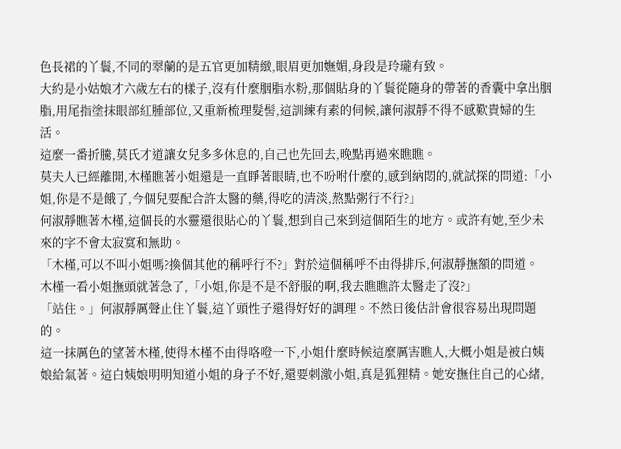色長裙的丫鬟,不同的翠蘭的是五官更加精緻,眼眉更加嫵媚,身段是玲瓏有致。
大約是小姑娘才六歲左右的樣子,沒有什麼胭脂水粉,那個貼身的丫鬟從隨身的帶著的香囊中拿出胭脂,用尾指塗抹眼部紅腫部位,又重新梳理髮髻,這訓練有素的伺候,讓何淑靜不得不感歎貴婦的生活。
這麼一番折騰,莫氏才道讓女兒多多休息的,自己也先回去,晚點再過來瞧瞧。
莫夫人已經離開,木槿瞧著小姐還是一直睜著眼睛,也不吩咐什麼的,感到納悶的,就試探的問道:「小姐,你是不是餓了,今個兒要配合許太醫的藥,得吃的清淡,熬點粥行不行?」
何淑靜瞧著木槿,這個長的水靈還很貼心的丫鬟,想到自己來到這個陌生的地方。或許有她,至少未來的字不會太寂寞和無助。
「木槿,可以不叫小姐嗎?換個其他的稱呼行不?」對於這個稱呼不由得排斥,何淑靜撫額的問道。
木槿一看小姐撫頭就著急了,「小姐,你是不是不舒服的啊,我去瞧瞧許太醫走了沒?」
「站住。」何淑靜厲聲止住丫鬟,這丫頭性子還得好好的調理。不然日後估計會很容易出現問題的。
這一抹厲色的望著木槿,使得木槿不由得咯噔一下,小姐什麼時候這麼厲害瞧人,大概小姐是被白姨娘給氣著。這白姨娘明明知道小姐的身子不好,還要刺激小姐,真是狐狸精。她安撫住自己的心緒,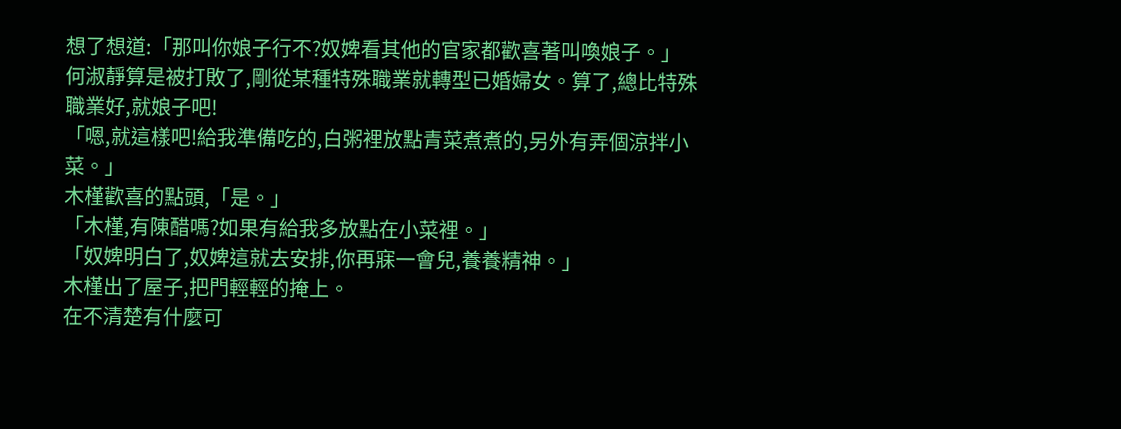想了想道:「那叫你娘子行不?奴婢看其他的官家都歡喜著叫喚娘子。」
何淑靜算是被打敗了,剛從某種特殊職業就轉型已婚婦女。算了,總比特殊職業好,就娘子吧!
「嗯,就這樣吧!給我準備吃的,白粥裡放點青菜煮煮的,另外有弄個涼拌小菜。」
木槿歡喜的點頭,「是。」
「木槿,有陳醋嗎?如果有給我多放點在小菜裡。」
「奴婢明白了,奴婢這就去安排,你再寐一會兒,養養精神。」
木槿出了屋子,把門輕輕的掩上。
在不清楚有什麼可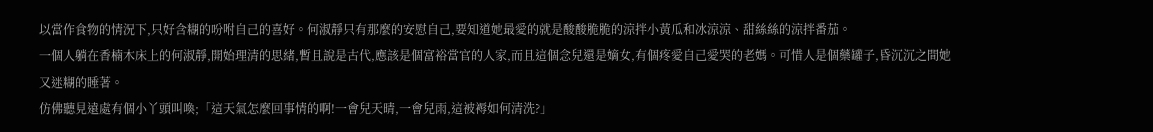以當作食物的情況下,只好含糊的吩咐自己的喜好。何淑靜只有那麼的安慰自己,要知道她最愛的就是酸酸脆脆的涼拌小黃瓜和冰涼涼、甜絲絲的涼拌番茄。
一個人躺在香楠木床上的何淑靜,開始理清的思緒,暫且說是古代,應該是個富裕當官的人家,而且這個念兒還是嫡女,有個疼愛自己愛哭的老媽。可惜人是個藥罐子,昏沉沉之間她又迷糊的睡著。
仿佛聽見遠處有個小丫頭叫喚;「這天氣怎麼回事情的啊!一會兒天晴,一會兒雨,這被褥如何清洗?」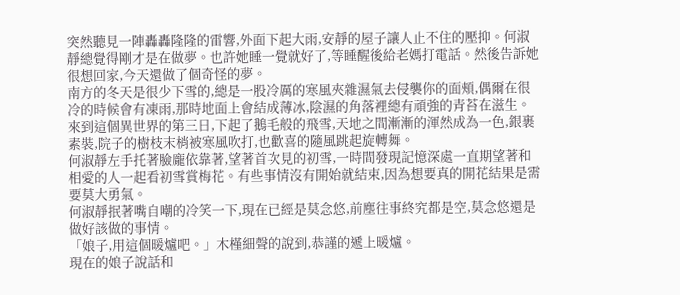突然聽見一陣轟轟隆隆的雷響,外面下起大雨,安靜的屋子讓人止不住的壓抑。何淑靜總覺得剛才是在做夢。也許她睡一覺就好了,等睡醒後給老媽打電話。然後告訴她很想回家,今天還做了個奇怪的夢。
南方的冬天是很少下雪的,總是一股冷厲的寒風夾雜濕氣去侵襲你的面頰,偶爾在很冷的時候會有凍雨,那時地面上會結成薄冰,陰濕的角落裡總有頑強的青苔在滋生。
來到這個異世界的第三日,下起了鵝毛般的飛雪,天地之間漸漸的渾然成為一色,銀裹素裝,院子的樹枝末梢被寒風吹打,也歡喜的隨風跳起旋轉舞。
何淑靜左手托著臉龐依靠著,望著首次見的初雪,一時間發現記憶深處一直期望著和相愛的人一起看初雪賞梅花。有些事情沒有開始就結束,因為想要真的開花結果是需要莫大勇氣。
何淑靜抿著嘴自嘲的冷笑一下,現在已經是莫念悠,前塵往事終究都是空,莫念悠還是做好該做的事情。
「娘子,用這個暖爐吧。」木槿細聲的說到,恭謹的遞上暖爐。
現在的娘子說話和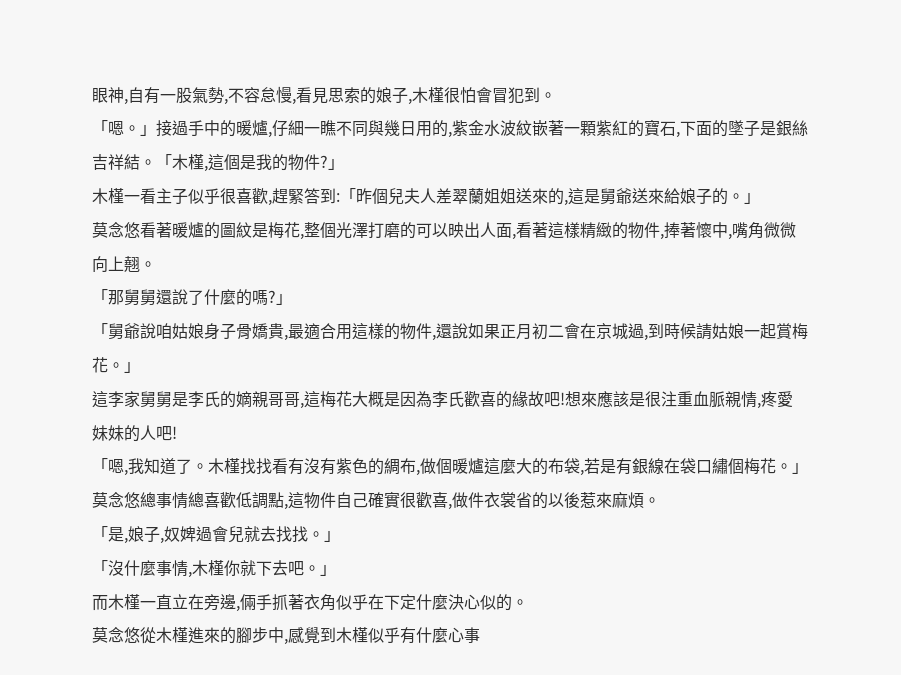眼神,自有一股氣勢,不容怠慢,看見思索的娘子,木槿很怕會冒犯到。
「嗯。」接過手中的暖爐,仔細一瞧不同與幾日用的,紫金水波紋嵌著一顆紫紅的寶石,下面的墜子是銀絲吉祥結。「木槿,這個是我的物件?」
木槿一看主子似乎很喜歡,趕緊答到:「昨個兒夫人差翠蘭姐姐送來的,這是舅爺送來給娘子的。」
莫念悠看著暖爐的圖紋是梅花,整個光澤打磨的可以映出人面,看著這樣精緻的物件,捧著懷中,嘴角微微向上翹。
「那舅舅還說了什麼的嗎?」
「舅爺說咱姑娘身子骨嬌貴,最適合用這樣的物件,還說如果正月初二會在京城過,到時候請姑娘一起賞梅花。」
這李家舅舅是李氏的嫡親哥哥,這梅花大概是因為李氏歡喜的緣故吧!想來應該是很注重血脈親情,疼愛妹妹的人吧!
「嗯,我知道了。木槿找找看有沒有紫色的綢布,做個暖爐這麼大的布袋,若是有銀線在袋口繡個梅花。」莫念悠總事情總喜歡低調點,這物件自己確實很歡喜,做件衣裳省的以後惹來麻煩。
「是,娘子,奴婢過會兒就去找找。」
「沒什麼事情,木槿你就下去吧。」
而木槿一直立在旁邊,倆手抓著衣角似乎在下定什麼決心似的。
莫念悠從木槿進來的腳步中,感覺到木槿似乎有什麼心事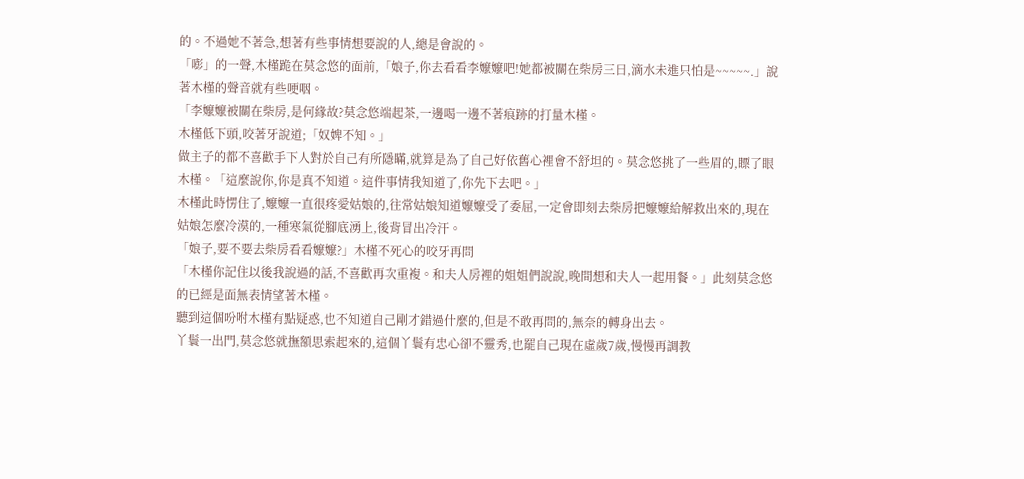的。不過她不著急,想著有些事情想要說的人,總是會說的。
「嘭」的一聲,木槿跪在莫念悠的面前,「娘子,你去看看李嬤嬤吧!她都被關在柴房三日,滴水未進只怕是~~~~~.」說著木槿的聲音就有些哽咽。
「李嬤嬤被關在柴房,是何緣故?莫念悠端起茶,一邊喝一邊不著痕跡的打量木槿。
木槿低下頭,咬著牙說道;「奴婢不知。」
做主子的都不喜歡手下人對於自己有所隱瞞,就算是為了自己好依舊心裡會不舒坦的。莫念悠挑了一些眉的,瞟了眼木槿。「這麼說你,你是真不知道。這件事情我知道了,你先下去吧。」
木槿此時愣住了,嬤嬤一直很疼愛姑娘的,往常姑娘知道嬤嬤受了委屈,一定會即刻去柴房把嬤嬤給解救出來的,現在姑娘怎麼冷漠的,一種寒氣從腳底湧上,後背冒出冷汗。
「娘子,要不要去柴房看看嬤嬤?」木槿不死心的咬牙再問
「木槿你記住以後我說過的話,不喜歡再次重複。和夫人房裡的姐姐們說說,晚間想和夫人一起用餐。」此刻莫念悠的已經是面無表情望著木槿。
聽到這個吩咐木槿有點疑惑,也不知道自己剛才錯過什麼的,但是不敢再問的,無奈的轉身出去。
丫鬟一出門,莫念悠就撫額思索起來的,這個丫鬟有忠心卻不靈秀,也罷自己現在虛歲7歲,慢慢再調教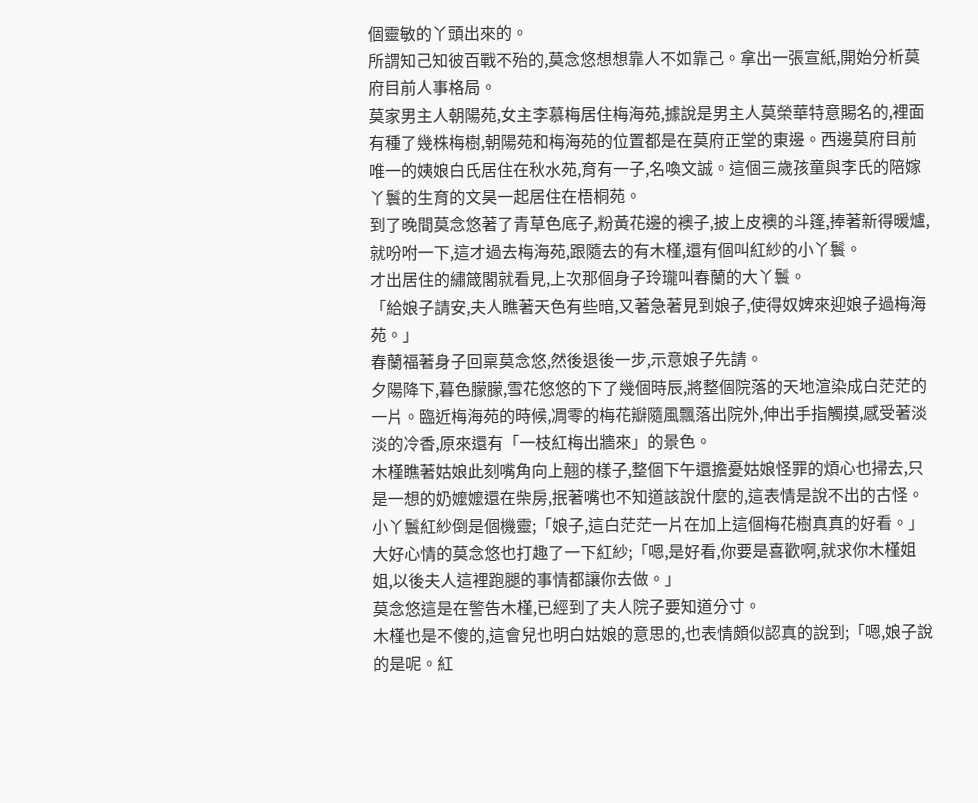個靈敏的丫頭出來的。
所謂知己知彼百戰不殆的,莫念悠想想靠人不如靠己。拿出一張宣紙,開始分析莫府目前人事格局。
莫家男主人朝陽苑,女主李慕梅居住梅海苑,據說是男主人莫榮華特意賜名的,裡面有種了幾株梅樹,朝陽苑和梅海苑的位置都是在莫府正堂的東邊。西邊莫府目前唯一的姨娘白氏居住在秋水苑,育有一子,名喚文誠。這個三歲孩童與李氏的陪嫁丫鬟的生育的文昊一起居住在梧桐苑。
到了晚間莫念悠著了青草色底子,粉黃花邊的襖子,披上皮襖的斗篷,捧著新得暖爐,就吩咐一下,這才過去梅海苑,跟隨去的有木槿,還有個叫紅紗的小丫鬟。
才出居住的繡箴閣就看見,上次那個身子玲瓏叫春蘭的大丫鬟。
「給娘子請安,夫人瞧著天色有些暗,又著急著見到娘子,使得奴婢來迎娘子過梅海苑。」
春蘭福著身子回稟莫念悠,然後退後一步,示意娘子先請。
夕陽降下,暮色朦朦,雪花悠悠的下了幾個時辰,將整個院落的天地渲染成白茫茫的一片。臨近梅海苑的時候,凋零的梅花瓣隨風飄落出院外,伸出手指觸摸,感受著淡淡的冷香,原來還有「一枝紅梅出牆來」的景色。
木槿瞧著姑娘此刻嘴角向上翹的樣子,整個下午還擔憂姑娘怪罪的煩心也掃去,只是一想的奶嬤嬤還在柴房,抿著嘴也不知道該說什麼的,這表情是說不出的古怪。
小丫鬟紅紗倒是個機靈;「娘子,這白茫茫一片在加上這個梅花樹真真的好看。」
大好心情的莫念悠也打趣了一下紅紗;「嗯,是好看,你要是喜歡啊,就求你木槿姐姐,以後夫人這裡跑腿的事情都讓你去做。」
莫念悠這是在警告木槿,已經到了夫人院子要知道分寸。
木槿也是不傻的,這會兒也明白姑娘的意思的,也表情頗似認真的說到;「嗯,娘子說的是呢。紅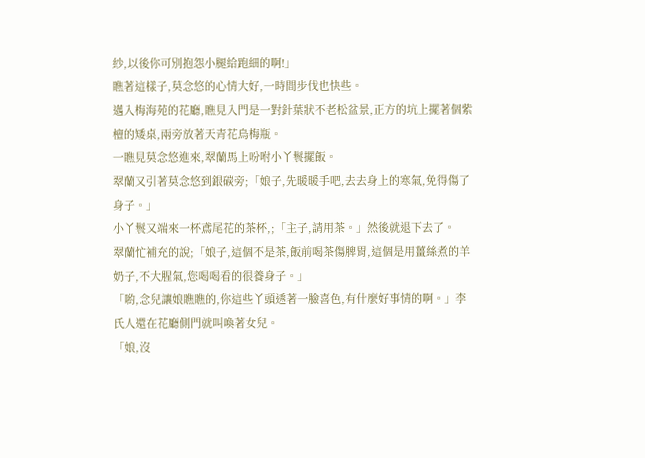紗,以後你可別抱怨小腿給跑細的啊!」
瞧著這樣子,莫念悠的心情大好,一時間步伐也快些。
邁入梅海苑的花廳,瞧見入門是一對針葉狀不老松盆景,正方的坑上擺著個紫檀的矮桌,兩旁放著天青花鳥梅瓶。
一瞧見莫念悠進來,翠蘭馬上吩咐小丫鬟擺飯。
翠蘭又引著莫念悠到銀碳旁;「娘子,先暖暖手吧,去去身上的寒氣,免得傷了身子。」
小丫鬟又端來一杯鳶尾花的茶杯,;「主子,請用茶。」然後就退下去了。
翠蘭忙補充的說;「娘子,這個不是茶,飯前喝茶傷脾胃,這個是用薑絲煮的羊奶子,不大腥氣,您喝喝看的很養身子。」
「喲,念兒讓娘瞧瞧的,你這些丫頭透著一臉喜色,有什麼好事情的啊。」李氏人還在花廳側門就叫喚著女兒。
「娘,沒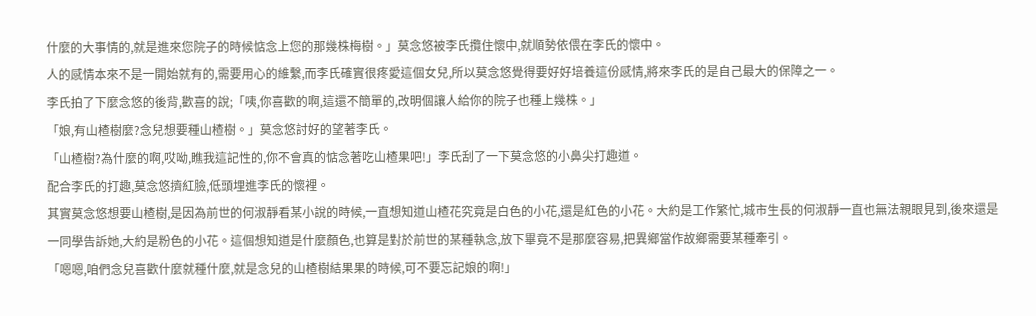什麼的大事情的,就是進來您院子的時候惦念上您的那幾株梅樹。」莫念悠被李氏攬住懷中,就順勢依偎在李氏的懷中。
人的感情本來不是一開始就有的,需要用心的維繫,而李氏確實很疼愛這個女兒,所以莫念悠覺得要好好培養這份感情,將來李氏的是自己最大的保障之一。
李氏拍了下麼念悠的後背,歡喜的說;「咦,你喜歡的啊,這還不簡單的,改明個讓人給你的院子也種上幾株。」
「娘,有山楂樹麼?念兒想要種山楂樹。」莫念悠討好的望著李氏。
「山楂樹?為什麼的啊,哎呦,瞧我這記性的,你不會真的惦念著吃山楂果吧!」李氏刮了一下莫念悠的小鼻尖打趣道。
配合李氏的打趣,莫念悠擠紅臉,低頭埋進李氏的懷裡。
其實莫念悠想要山楂樹,是因為前世的何淑靜看某小說的時候,一直想知道山楂花究竟是白色的小花,還是紅色的小花。大約是工作繁忙,城市生長的何淑靜一直也無法親眼見到,後來還是一同學告訴她,大約是粉色的小花。這個想知道是什麼顏色,也算是對於前世的某種執念,放下畢竟不是那麼容易,把異鄉當作故鄉需要某種牽引。
「嗯嗯,咱們念兒喜歡什麼就種什麼,就是念兒的山楂樹結果果的時候,可不要忘記娘的啊!」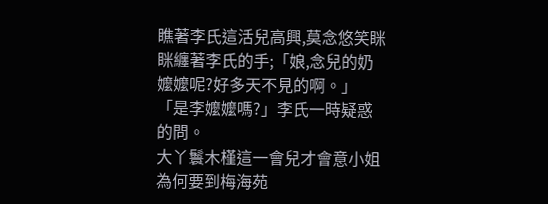瞧著李氏這活兒高興,莫念悠笑眯眯纏著李氏的手;「娘,念兒的奶嬤嬤呢?好多天不見的啊。」
「是李嬤嬤嗎?」李氏一時疑惑的問。
大丫鬟木槿這一會兒才會意小姐為何要到梅海苑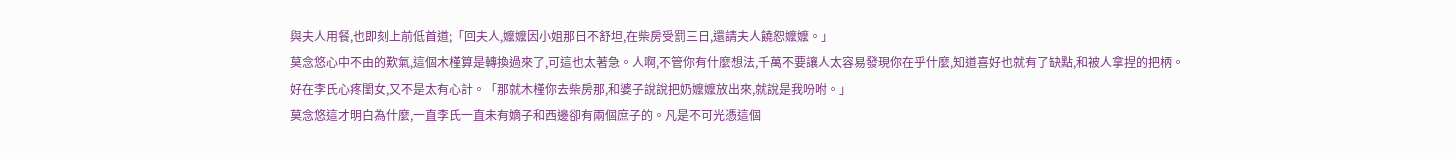與夫人用餐,也即刻上前低首道;「回夫人,嬤嬤因小姐那日不舒坦,在柴房受罰三日,還請夫人饒恕嬤嬤。」
莫念悠心中不由的歎氣,這個木槿算是轉換過來了,可這也太著急。人啊,不管你有什麼想法,千萬不要讓人太容易發現你在乎什麼,知道喜好也就有了缺點,和被人拿捏的把柄。
好在李氏心疼閨女,又不是太有心計。「那就木槿你去柴房那,和婆子說說把奶嬤嬤放出來,就說是我吩咐。」
莫念悠這才明白為什麼,一直李氏一直未有嫡子和西邊卻有兩個庶子的。凡是不可光憑這個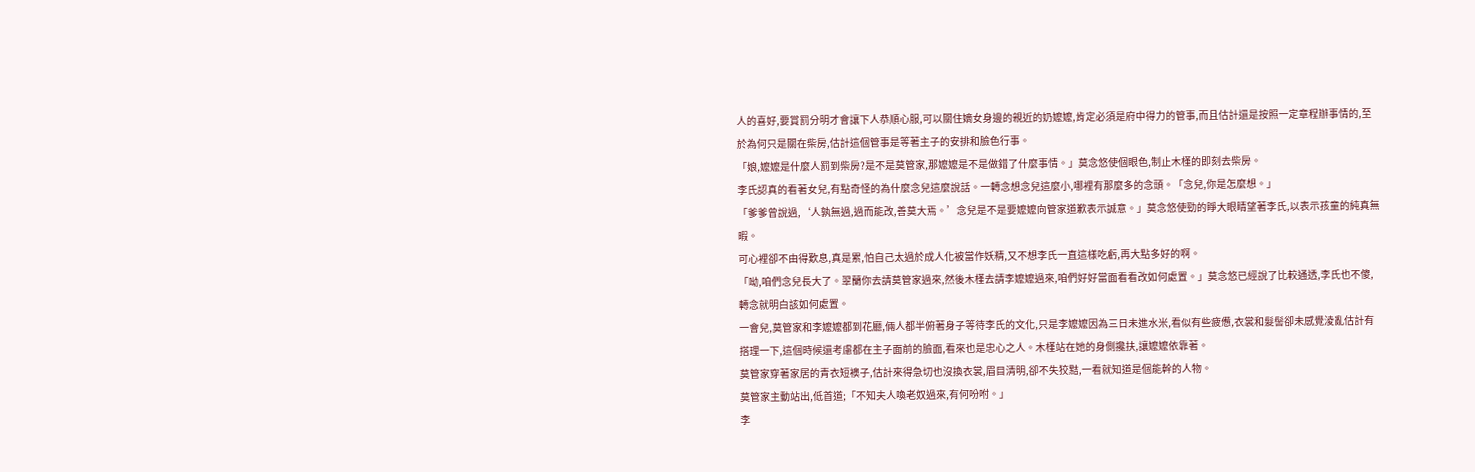人的喜好,要賞罰分明才會讓下人恭順心服,可以關住嫡女身邊的親近的奶嬤嬤,肯定必須是府中得力的管事,而且估計還是按照一定章程辦事情的,至於為何只是關在柴房,估計這個管事是等著主子的安排和臉色行事。
「娘,嬤嬤是什麼人罰到柴房?是不是莫管家,那嬤嬤是不是做錯了什麼事情。」莫念悠使個眼色,制止木槿的即刻去柴房。
李氏認真的看著女兒,有點奇怪的為什麼念兒這麼說話。一轉念想念兒這麼小,哪裡有那麼多的念頭。「念兒,你是怎麼想。」
「爹爹曾說過,‘人孰無過,過而能改,善莫大焉。’念兒是不是要嬤嬤向管家道歉表示誠意。」莫念悠使勁的睜大眼睛望著李氏,以表示孩童的純真無暇。
可心裡卻不由得歎息,真是累,怕自己太過於成人化被當作妖精,又不想李氏一直這樣吃虧,再大點多好的啊。
「呦,咱們念兒長大了。翠蘭你去請莫管家過來,然後木槿去請李嬤嬤過來,咱們好好當面看看改如何處置。」莫念悠已經說了比較通透,李氏也不傻,轉念就明白該如何處置。
一會兒,莫管家和李嬤嬤都到花廳,倆人都半俯著身子等待李氏的文化,只是李嬤嬤因為三日未進水米,看似有些疲憊,衣裳和髮髻卻未感覺淩亂估計有搭理一下,這個時候還考慮都在主子面前的臉面,看來也是忠心之人。木槿站在她的身側攙扶,讓嬤嬤依靠著。
莫管家穿著家居的青衣短襖子,估計來得急切也沒換衣裳,眉目清明,卻不失狡黠,一看就知道是個能幹的人物。
莫管家主動站出,低首道;「不知夫人喚老奴過來,有何吩咐。」
李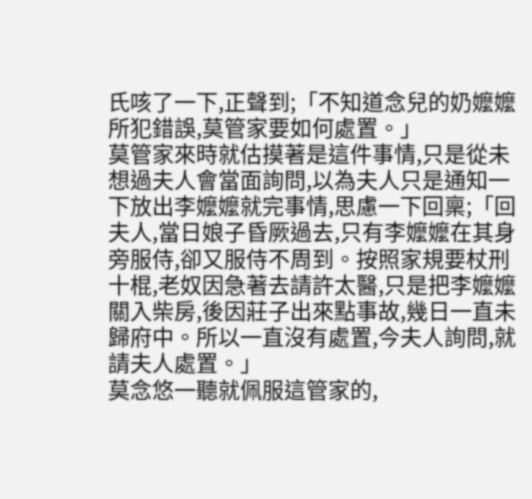氏咳了一下,正聲到;「不知道念兒的奶嬤嬤所犯錯誤,莫管家要如何處置。」
莫管家來時就估摸著是這件事情,只是從未想過夫人會當面詢問,以為夫人只是通知一下放出李嬤嬤就完事情,思慮一下回稟;「回夫人,當日娘子昏厥過去,只有李嬤嬤在其身旁服侍,卻又服侍不周到。按照家規要杖刑十棍,老奴因急著去請許太醫,只是把李嬤嬤關入柴房,後因莊子出來點事故,幾日一直未歸府中。所以一直沒有處置,今夫人詢問,就請夫人處置。」
莫念悠一聽就佩服這管家的,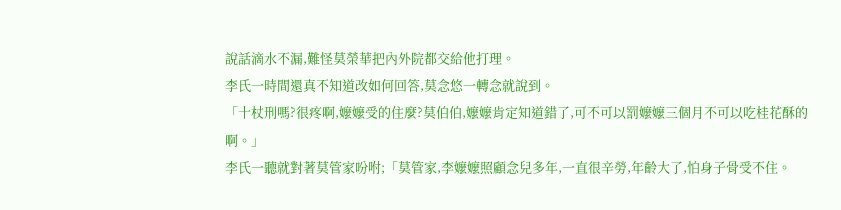說話滴水不漏,難怪莫榮華把內外院都交給他打理。
李氏一時間還真不知道改如何回答,莫念悠一轉念就說到。
「十杖刑嗎?很疼啊,嬤嬤受的住麼?莫伯伯,嬤嬤肯定知道錯了,可不可以罰嬤嬤三個月不可以吃桂花酥的啊。」
李氏一聽就對著莫管家吩咐;「莫管家,李嬤嬤照顧念兒多年,一直很辛勞,年齡大了,怕身子骨受不住。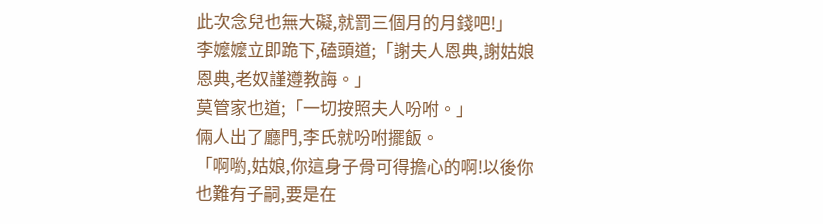此次念兒也無大礙,就罰三個月的月錢吧!」
李嬤嬤立即跪下,磕頭道;「謝夫人恩典,謝姑娘恩典,老奴謹遵教誨。」
莫管家也道;「一切按照夫人吩咐。」
倆人出了廳門,李氏就吩咐擺飯。
「啊喲,姑娘,你這身子骨可得擔心的啊!以後你也難有子嗣,要是在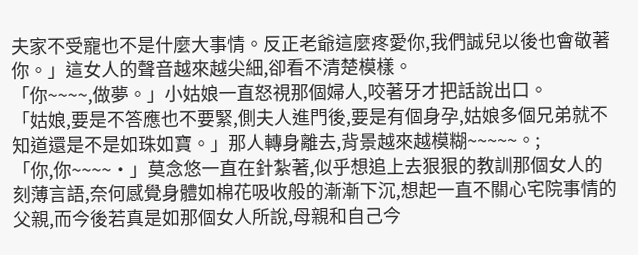夫家不受寵也不是什麼大事情。反正老爺這麼疼愛你,我們誠兒以後也會敬著你。」這女人的聲音越來越尖細,卻看不清楚模樣。
「你~~~~,做夢。」小姑娘一直怒視那個婦人,咬著牙才把話說出口。
「姑娘,要是不答應也不要緊,側夫人進門後,要是有個身孕,姑娘多個兄弟就不知道還是不是如珠如寶。」那人轉身離去,背景越來越模糊~~~~~。;
「你,你~~~~·」莫念悠一直在針紮著,似乎想追上去狠狠的教訓那個女人的刻薄言語,奈何感覺身體如棉花吸收般的漸漸下沉,想起一直不關心宅院事情的父親,而今後若真是如那個女人所說,母親和自己今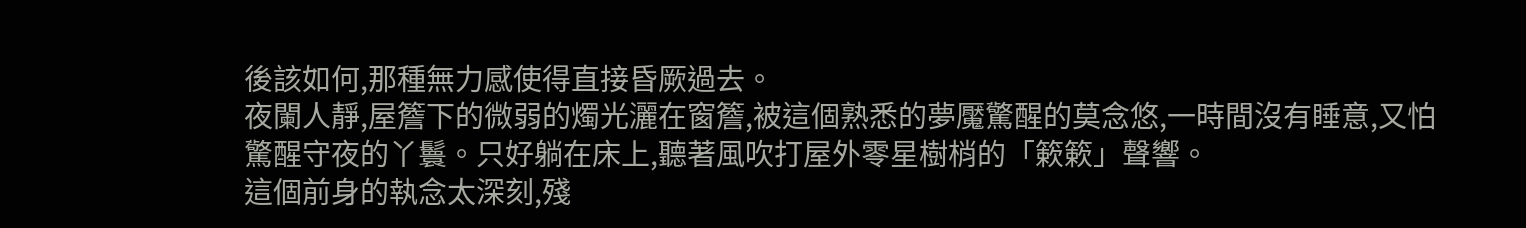後該如何,那種無力感使得直接昏厥過去。
夜闌人靜,屋簷下的微弱的燭光灑在窗簷,被這個熟悉的夢魘驚醒的莫念悠,一時間沒有睡意,又怕驚醒守夜的丫鬟。只好躺在床上,聽著風吹打屋外零星樹梢的「簌簌」聲響。
這個前身的執念太深刻,殘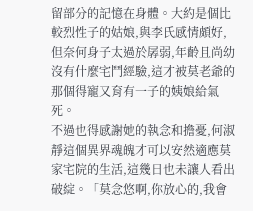留部分的記憶在身體。大約是個比較烈性子的姑娘,與李氏感情頗好,但奈何身子太過於孱弱,年齡且尚幼沒有什麼宅鬥經驗,這才被莫老爺的那個得寵又育有一子的姨娘給氣死。
不過也得感謝她的執念和擔憂,何淑靜這個異界魂魄才可以安然適應莫家宅院的生活,這幾日也未讓人看出破綻。「莫念悠啊,你放心的,我會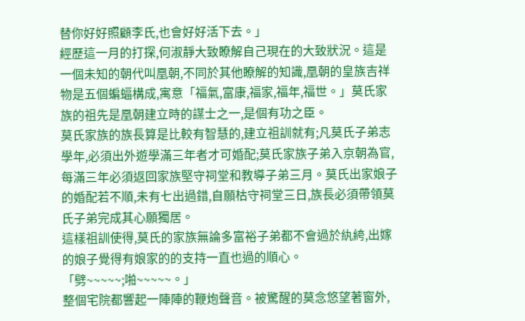替你好好照顧李氏,也會好好活下去。」
經歷這一月的打探,何淑靜大致瞭解自己現在的大致狀況。這是一個未知的朝代叫凰朝,不同於其他瞭解的知識,凰朝的皇族吉祥物是五個蝙蝠構成,寓意「福氣,富康,福家,福年,福世。」莫氏家族的祖先是凰朝建立時的謀士之一,是個有功之臣。
莫氏家族的族長算是比較有智慧的,建立祖訓就有;凡莫氏子弟志學年,必須出外遊學滿三年者才可婚配;莫氏家族子弟入京朝為官,每滿三年必須返回家族堅守祠堂和教導子弟三月。莫氏出家娘子的婚配若不順,未有七出過錯,自願枯守祠堂三日,族長必須帶領莫氏子弟完成其心願獨居。
這樣祖訓使得,莫氏的家族無論多富裕子弟都不會過於紈絝,出嫁的娘子覺得有娘家的的支持一直也過的順心。
「劈~~~~~;啪~~~~~。」
整個宅院都響起一陣陣的鞭炮聲音。被驚醒的莫念悠望著窗外,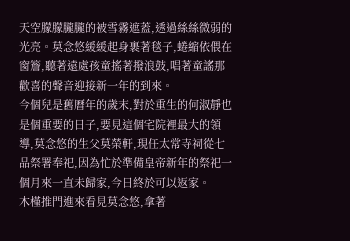天空朦朦朧朧的被雪霧遮蓋,透過絲絲微弱的光亮。莫念悠緩緩起身裹著毯子,蜷縮依偎在窗簷,聽著遠處孩童搖著撥浪鼓,唱著童謠那歡喜的聲音迎接新一年的到來。
今個兒是舊曆年的歲末,對於重生的何淑靜也是個重要的日子,要見這個宅院裡最大的領導,莫念悠的生父莫榮軒,現任太常寺祠從七品祭署奉祀,因為忙於準備皇帝新年的祭祀一個月來一直未歸家,今日終於可以返家。
木槿推門進來看見莫念悠,拿著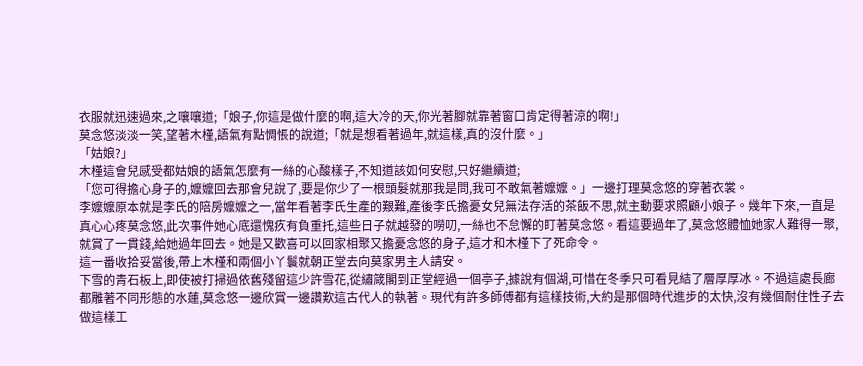衣服就迅速過來,之嚷嚷道;「娘子,你這是做什麼的啊,這大冷的天,你光著腳就靠著窗口肯定得著涼的啊!」
莫念悠淡淡一笑,望著木槿,語氣有點惆悵的說道;「就是想看著過年,就這樣,真的沒什麼。」
「姑娘?」
木槿這會兒感受都姑娘的語氣怎麼有一絲的心酸樣子,不知道該如何安慰,只好繼續道;
「您可得擔心身子的,嬤嬤回去那會兒說了,要是你少了一根頭髮就那我是問,我可不敢氣著嬤嬤。」一邊打理莫念悠的穿著衣裳。
李嬤嬤原本就是李氏的陪房嬤嬤之一,當年看著李氏生產的艱難,產後李氏擔憂女兒無法存活的茶飯不思,就主動要求照顧小娘子。幾年下來,一直是真心心疼莫念悠,此次事件她心底還愧疚有負重托,這些日子就越發的嘮叨,一絲也不怠懈的盯著莫念悠。看這要過年了,莫念悠體恤她家人難得一聚,就賞了一貫錢,給她過年回去。她是又歡喜可以回家相聚又擔憂念悠的身子,這才和木槿下了死命令。
這一番收拾妥當後,帶上木槿和兩個小丫鬟就朝正堂去向莫家男主人請安。
下雪的青石板上,即使被打掃過依舊殘留這少許雪花,從繡箴閣到正堂經過一個亭子,據說有個湖,可惜在冬季只可看見結了層厚厚冰。不過這處長廊都雕著不同形態的水蓮,莫念悠一邊欣賞一邊讚歎這古代人的執著。現代有許多師傅都有這樣技術,大約是那個時代進步的太快,沒有幾個耐住性子去做這樣工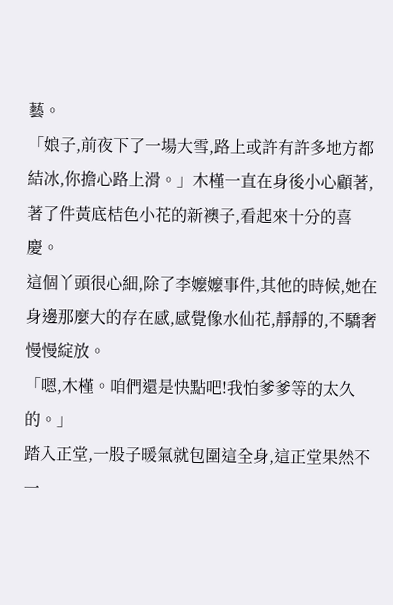藝。
「娘子,前夜下了一場大雪,路上或許有許多地方都結冰,你擔心路上滑。」木槿一直在身後小心顧著,著了件黃底桔色小花的新襖子,看起來十分的喜慶。
這個丫頭很心細,除了李嬤嬤事件,其他的時候,她在身邊那麼大的存在感,感覺像水仙花,靜靜的,不驕奢慢慢綻放。
「嗯,木槿。咱們還是快點吧!我怕爹爹等的太久的。」
踏入正堂,一股子暖氣就包圍這全身,這正堂果然不一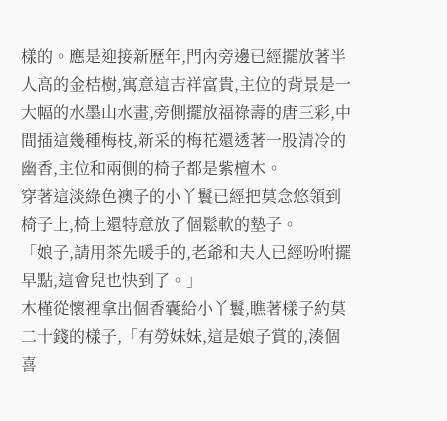樣的。應是迎接新歷年,門內旁邊已經擺放著半人高的金桔樹,寓意這吉祥富貴,主位的背景是一大幅的水墨山水畫,旁側擺放福祿壽的唐三彩,中間插這幾種梅枝,新采的梅花還透著一股清冷的幽香,主位和兩側的椅子都是紫檀木。
穿著這淡綠色襖子的小丫鬟已經把莫念悠領到椅子上,椅上還特意放了個鬆軟的墊子。
「娘子,請用茶先暖手的,老爺和夫人已經吩咐擺早點,這會兒也快到了。」
木槿從懷裡拿出個香囊給小丫鬟,瞧著樣子約莫二十錢的樣子,「有勞妹妹,這是娘子賞的,湊個喜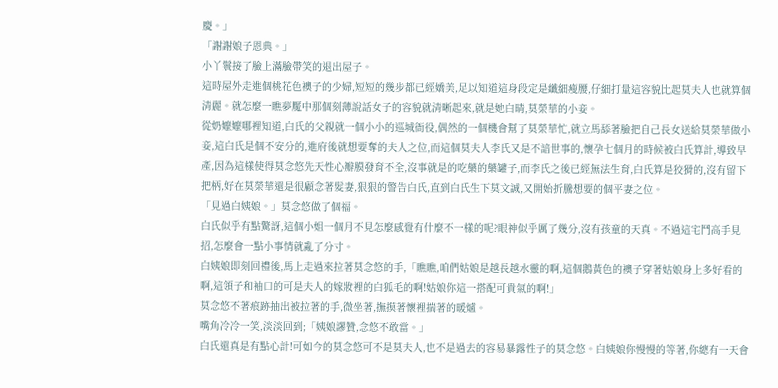慶。」
「謝謝娘子恩典。」
小丫鬟接了臉上滿臉帶笑的退出屋子。
這時屋外走進個桃花色襖子的少婦,短短的幾步都已經嬌美,足以知道這身段定是纖細瘦腰,仔細打量這容貌比起莫夫人也就算個清麗。就怎麼一瞧夢魘中那個刻薄說話女子的容貌就清晰起來,就是她白晴,莫榮華的小妾。
從奶嬤嬤哪裡知道,白氏的父親就一個小小的巡城衙役,偶然的一個機會幫了莫榮華忙,就立馬舔著臉把自己長女送給莫榮華做小妾,這白氏是個不安分的,進府後就想要奪的夫人之位,而這個莫夫人李氏又是不諳世事的,懷孕七個月的時候被白氏算計,導致早產,因為這樣使得莫念悠先天性心瓣膜發育不全,沒事就是的吃藥的藥罐子,而李氏之後已經無法生育,白氏算是狡猾的,沒有留下把柄,好在莫榮華還是很顧念著髮妻,狠狠的警告白氏,直到白氏生下莫文誠,又開始折騰想要的個平妻之位。
「見過白姨娘。」莫念悠做了個福。
白氏似乎有點驚訝,這個小姐一個月不見怎麼感覺有什麼不一樣的呢?眼神似乎厲了幾分,沒有孩童的天真。不過這宅鬥高手見招,怎麼會一點小事情就亂了分寸。
白姨娘即刻回禮後,馬上走過來拉著莫念悠的手,「瞧瞧,咱們姑娘是越長越水靈的啊,這個鵝黃色的襖子穿著姑娘身上多好看的啊,這領子和袖口的可是夫人的嫁妝裡的白狐毛的啊!姑娘你這一搭配可貴氣的啊!」
莫念悠不著痕跡抽出被拉著的手,微坐著,撫摸著懷裡揣著的暖爐。
嘴角冷冷一笑,淡淡回到;「姨娘謬贊,念悠不敢當。」
白氏還真是有點心計!可如今的莫念悠可不是莫夫人,也不是過去的容易暴露性子的莫念悠。白姨娘你慢慢的等著,你總有一天會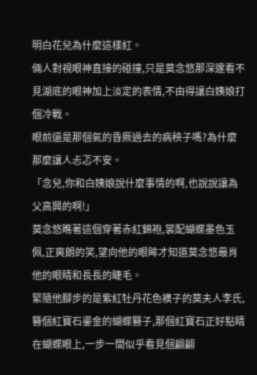明白花兒為什麼這樣紅。
倆人對視眼神直接的碰撞,只是莫念悠那深邃看不見湖底的眼神加上淡定的表情,不由得讓白姨娘打個冷戰。
眼前還是那個氣的昏厥過去的病秧子嗎?為什麼那麼讓人忐忑不安。
「念兒,你和白姨娘說什麼事情的啊,也說說讓為父高興的啊!」
莫念悠瞧著這個穿著赤紅錦袍,裳配蝴蝶墨色玉佩,正爽朗的笑,望向他的眼眸才知道莫念悠最肖他的眼睛和長長的睫毛。
緊隨他腳步的是紫紅牡丹花色襖子的莫夫人李氏,簪個紅寶石鎏金的蝴蝶簪子,那個紅寶石正好點睛在蝴蝶眼上,一步一間似乎看見個翩翩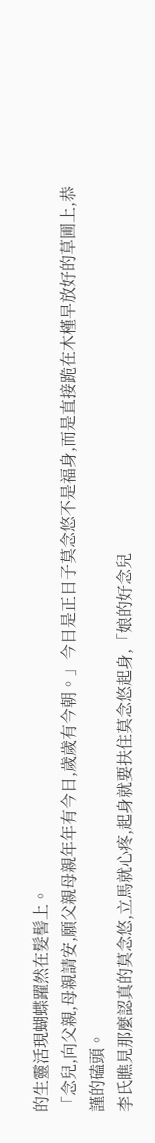的生靈活現蝴蝶躍然在髮髻上。
「念兒,向父親,母親請安,願父親母親年年有今日,歲歲有今朝。」今日是正日子莫念悠不是福身,而是直接跪在木槿早放好的草圃上,恭謹的磕頭。
李氏瞧見那麼認真的莫念悠,立馬就心疼,起身就要扶住莫念悠起身,「娘的好念兒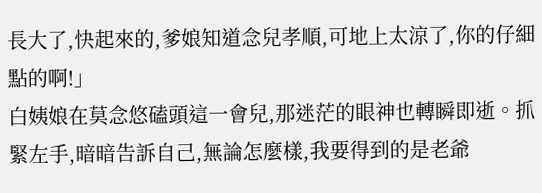長大了,快起來的,爹娘知道念兒孝順,可地上太涼了,你的仔細點的啊!」
白姨娘在莫念悠磕頭這一會兒,那迷茫的眼神也轉瞬即逝。抓緊左手,暗暗告訴自己,無論怎麼樣,我要得到的是老爺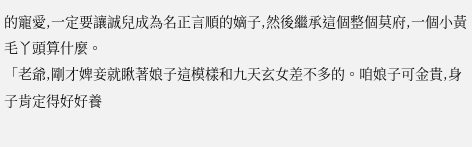的寵愛,一定要讓誠兒成為名正言順的嫡子,然後繼承這個整個莫府,一個小黃毛丫頭算什麼。
「老爺,剛才婢妾就瞅著娘子這模樣和九天玄女差不多的。咱娘子可金貴,身子肯定得好好養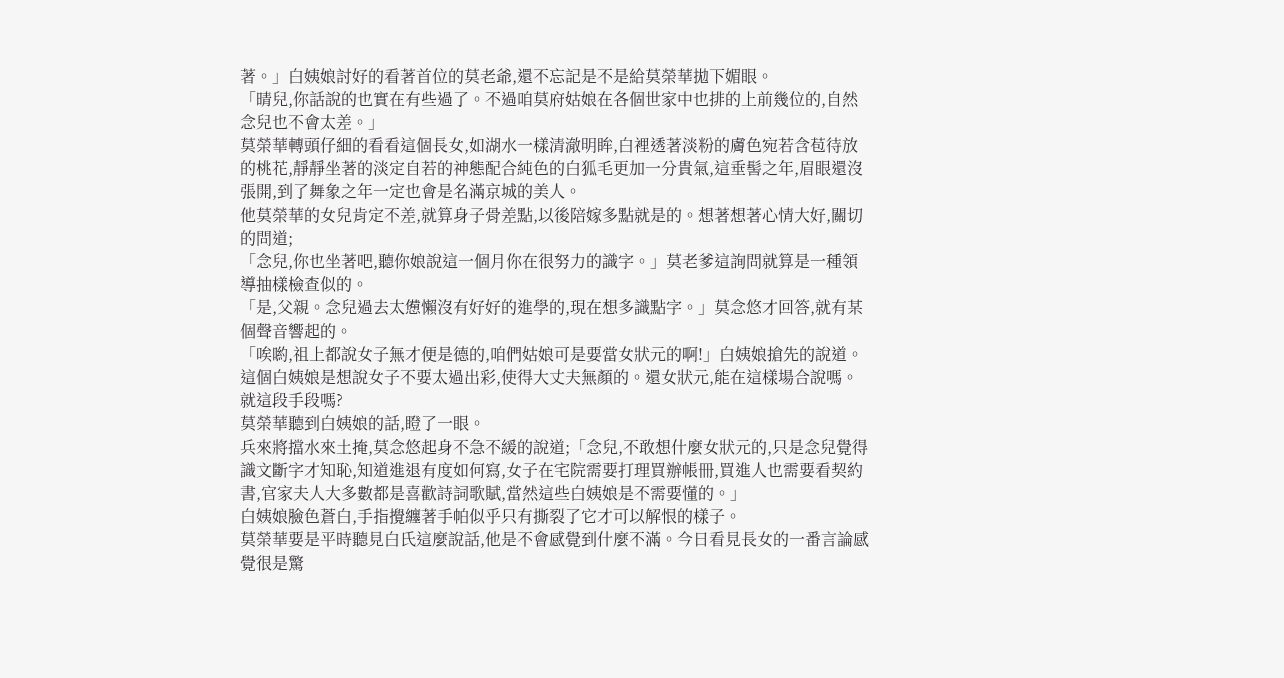著。」白姨娘討好的看著首位的莫老爺,還不忘記是不是給莫榮華拋下媚眼。
「晴兒,你話說的也實在有些過了。不過咱莫府姑娘在各個世家中也排的上前幾位的,自然念兒也不會太差。」
莫榮華轉頭仔細的看看這個長女,如湖水一樣清澈明眸,白裡透著淡粉的膚色宛若含苞待放的桃花,靜靜坐著的淡定自若的神態配合純色的白狐毛更加一分貴氣,這垂髻之年,眉眼還沒張開,到了舞象之年一定也會是名滿京城的美人。
他莫榮華的女兒肯定不差,就算身子骨差點,以後陪嫁多點就是的。想著想著心情大好,關切的問道;
「念兒,你也坐著吧,聽你娘說這一個月你在很努力的識字。」莫老爹這詢問就算是一種領導抽樣檢查似的。
「是,父親。念兒過去太憊懶沒有好好的進學的,現在想多識點字。」莫念悠才回答,就有某個聲音響起的。
「唉喲,祖上都說女子無才便是德的,咱們姑娘可是要當女狀元的啊!」白姨娘搶先的說道。
這個白姨娘是想說女子不要太過出彩,使得大丈夫無顏的。還女狀元,能在這樣場合說嗎。就這段手段嗎?
莫榮華聽到白姨娘的話,瞪了一眼。
兵來將擋水來土掩,莫念悠起身不急不緩的說道;「念兒,不敢想什麼女狀元的,只是念兒覺得識文斷字才知恥,知道進退有度如何寫,女子在宅院需要打理買辦帳冊,買進人也需要看契約書,官家夫人大多數都是喜歡詩詞歌賦,當然這些白姨娘是不需要懂的。」
白姨娘臉色蒼白,手指攪纏著手帕似乎只有撕裂了它才可以解恨的樣子。
莫榮華要是平時聽見白氏這麼說話,他是不會感覺到什麼不滿。今日看見長女的一番言論感覺很是驚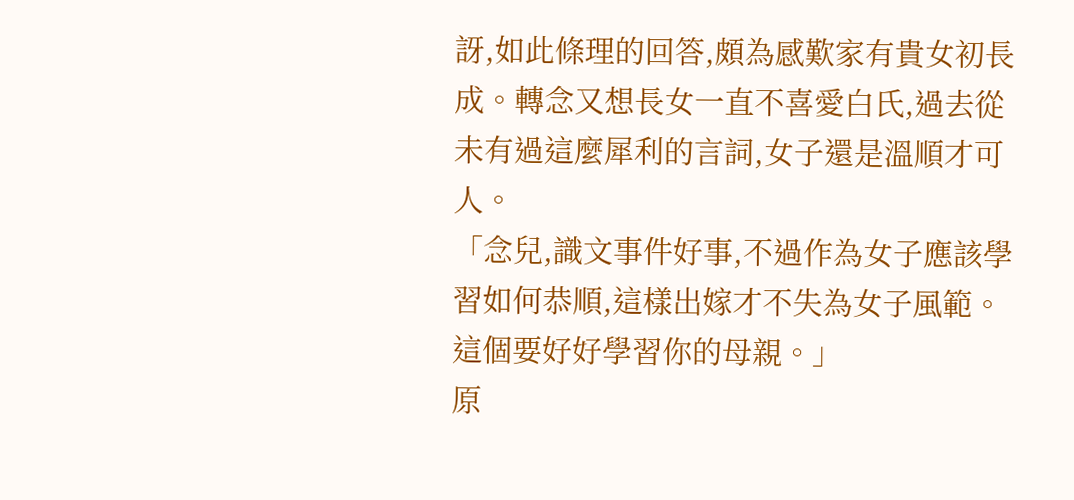訝,如此條理的回答,頗為感歎家有貴女初長成。轉念又想長女一直不喜愛白氏,過去從未有過這麼犀利的言詞,女子還是溫順才可人。
「念兒,識文事件好事,不過作為女子應該學習如何恭順,這樣出嫁才不失為女子風範。這個要好好學習你的母親。」
原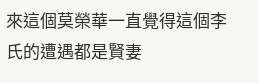來這個莫榮華一直覺得這個李氏的遭遇都是賢妻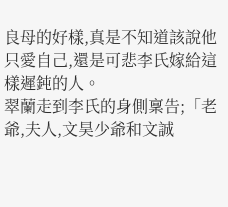良母的好樣,真是不知道該說他只愛自己,還是可悲李氏嫁給這樣遲鈍的人。
翠蘭走到李氏的身側稟告;「老爺,夫人,文昊少爺和文誠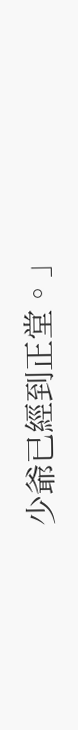少爺已經到正堂。」